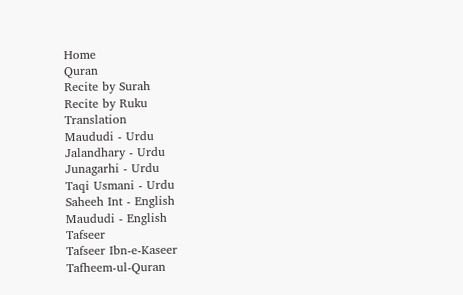Home
Quran
Recite by Surah
Recite by Ruku
Translation
Maududi - Urdu
Jalandhary - Urdu
Junagarhi - Urdu
Taqi Usmani - Urdu
Saheeh Int - English
Maududi - English
Tafseer
Tafseer Ibn-e-Kaseer
Tafheem-ul-Quran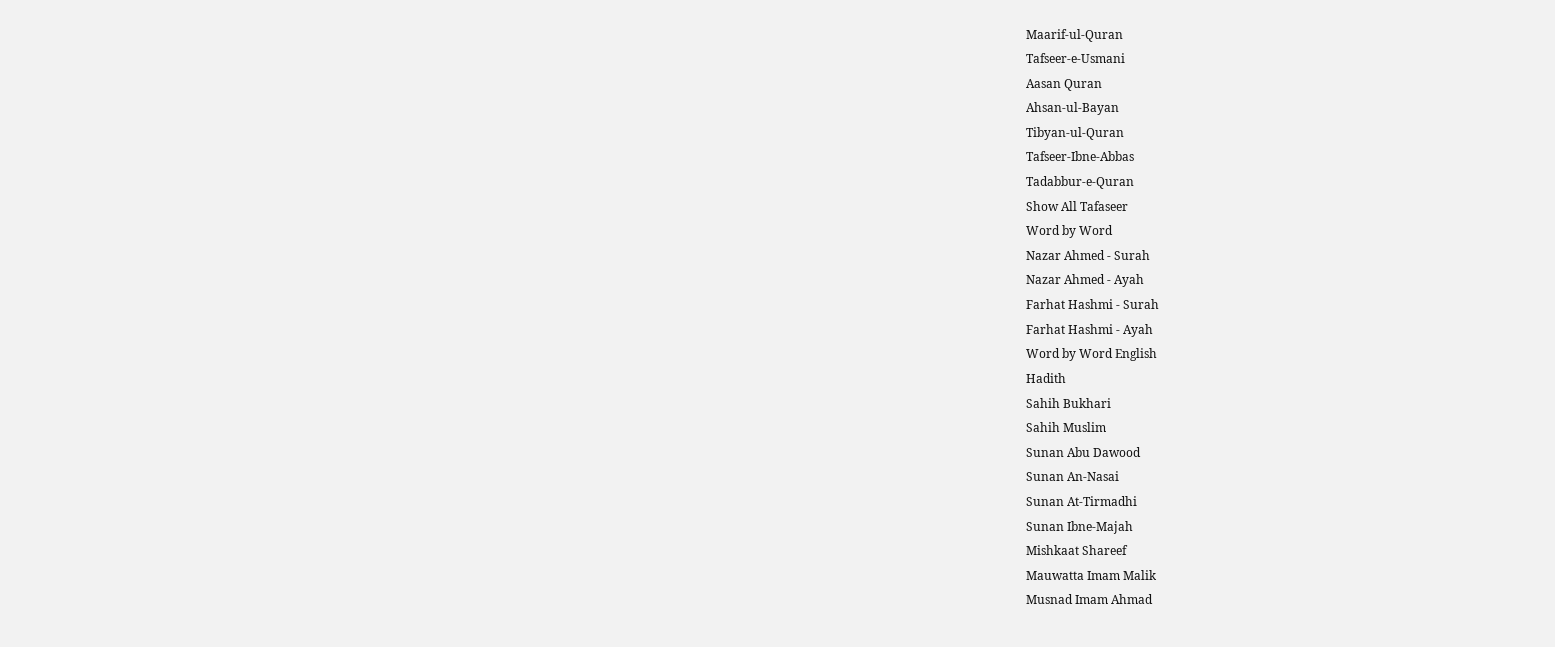Maarif-ul-Quran
Tafseer-e-Usmani
Aasan Quran
Ahsan-ul-Bayan
Tibyan-ul-Quran
Tafseer-Ibne-Abbas
Tadabbur-e-Quran
Show All Tafaseer
Word by Word
Nazar Ahmed - Surah
Nazar Ahmed - Ayah
Farhat Hashmi - Surah
Farhat Hashmi - Ayah
Word by Word English
Hadith
Sahih Bukhari
Sahih Muslim
Sunan Abu Dawood
Sunan An-Nasai
Sunan At-Tirmadhi
Sunan Ibne-Majah
Mishkaat Shareef
Mauwatta Imam Malik
Musnad Imam Ahmad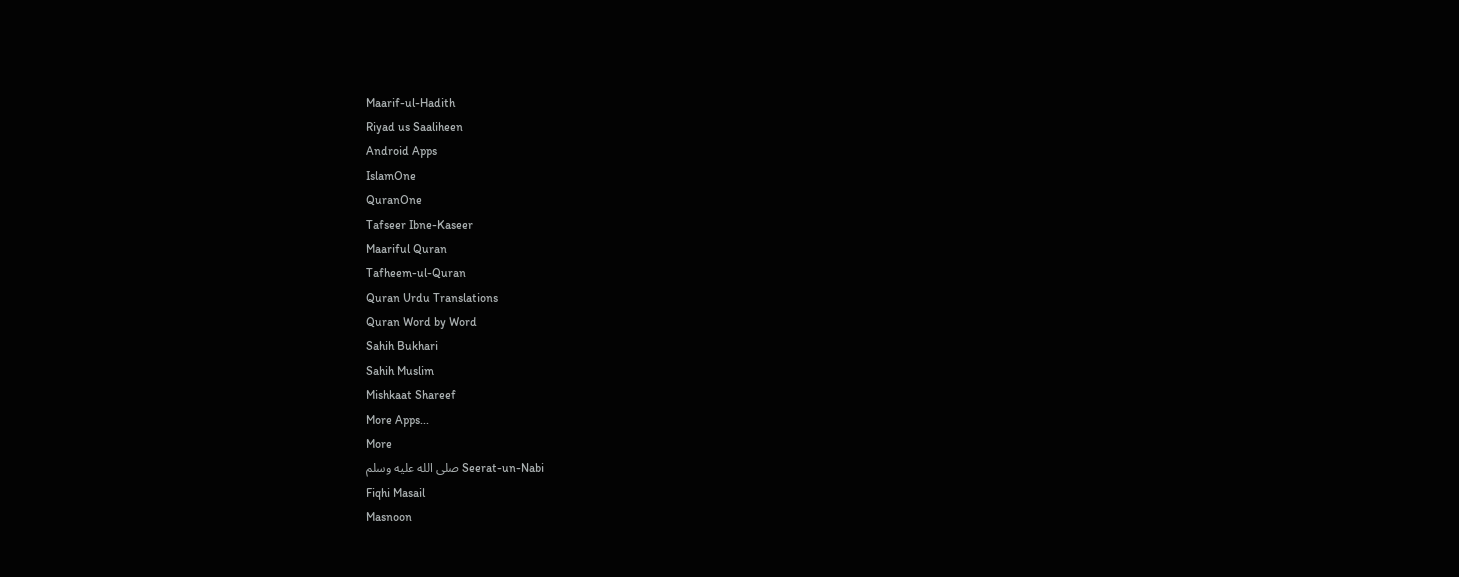Maarif-ul-Hadith
Riyad us Saaliheen
Android Apps
IslamOne
QuranOne
Tafseer Ibne-Kaseer
Maariful Quran
Tafheem-ul-Quran
Quran Urdu Translations
Quran Word by Word
Sahih Bukhari
Sahih Muslim
Mishkaat Shareef
More Apps...
More
Seerat-un-Nabi صلى الله عليه وسلم
Fiqhi Masail
Masnoon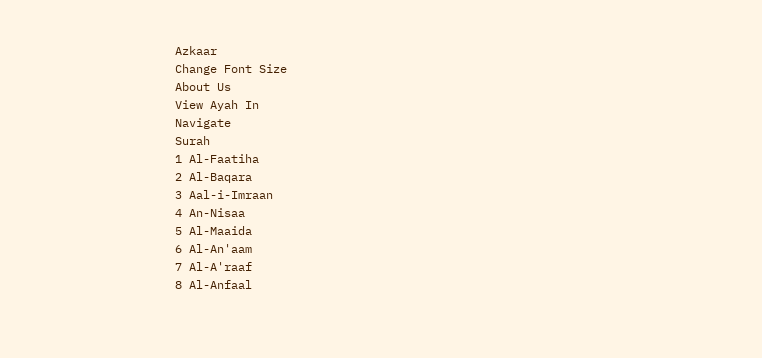Azkaar
Change Font Size
About Us
View Ayah In
Navigate
Surah
1 Al-Faatiha
2 Al-Baqara
3 Aal-i-Imraan
4 An-Nisaa
5 Al-Maaida
6 Al-An'aam
7 Al-A'raaf
8 Al-Anfaal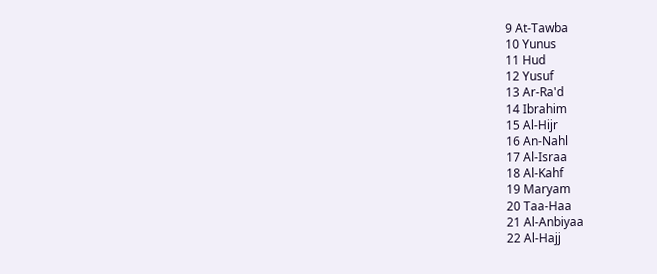9 At-Tawba
10 Yunus
11 Hud
12 Yusuf
13 Ar-Ra'd
14 Ibrahim
15 Al-Hijr
16 An-Nahl
17 Al-Israa
18 Al-Kahf
19 Maryam
20 Taa-Haa
21 Al-Anbiyaa
22 Al-Hajj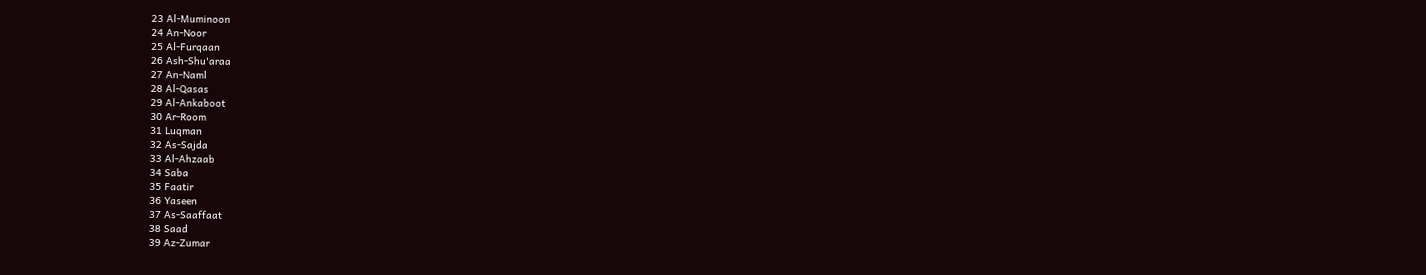23 Al-Muminoon
24 An-Noor
25 Al-Furqaan
26 Ash-Shu'araa
27 An-Naml
28 Al-Qasas
29 Al-Ankaboot
30 Ar-Room
31 Luqman
32 As-Sajda
33 Al-Ahzaab
34 Saba
35 Faatir
36 Yaseen
37 As-Saaffaat
38 Saad
39 Az-Zumar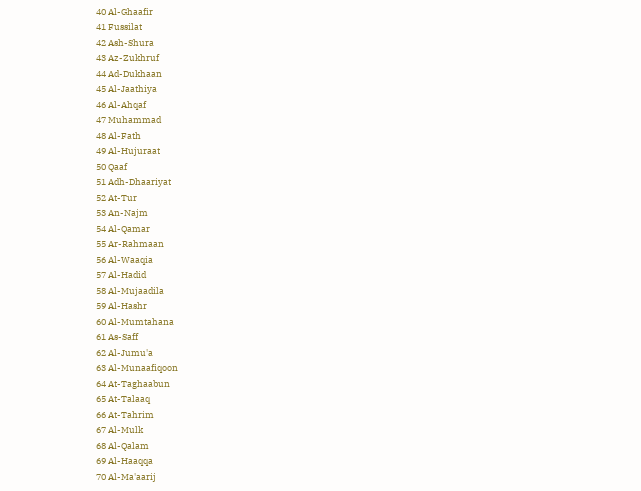40 Al-Ghaafir
41 Fussilat
42 Ash-Shura
43 Az-Zukhruf
44 Ad-Dukhaan
45 Al-Jaathiya
46 Al-Ahqaf
47 Muhammad
48 Al-Fath
49 Al-Hujuraat
50 Qaaf
51 Adh-Dhaariyat
52 At-Tur
53 An-Najm
54 Al-Qamar
55 Ar-Rahmaan
56 Al-Waaqia
57 Al-Hadid
58 Al-Mujaadila
59 Al-Hashr
60 Al-Mumtahana
61 As-Saff
62 Al-Jumu'a
63 Al-Munaafiqoon
64 At-Taghaabun
65 At-Talaaq
66 At-Tahrim
67 Al-Mulk
68 Al-Qalam
69 Al-Haaqqa
70 Al-Ma'aarij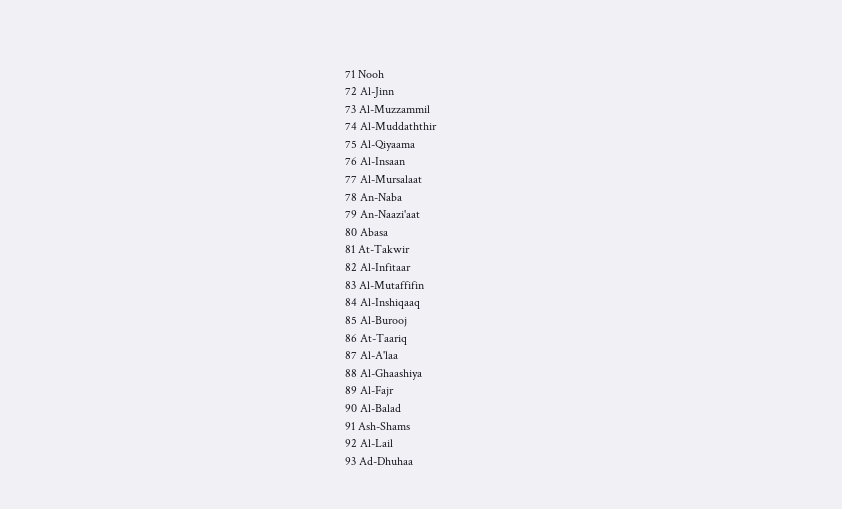71 Nooh
72 Al-Jinn
73 Al-Muzzammil
74 Al-Muddaththir
75 Al-Qiyaama
76 Al-Insaan
77 Al-Mursalaat
78 An-Naba
79 An-Naazi'aat
80 Abasa
81 At-Takwir
82 Al-Infitaar
83 Al-Mutaffifin
84 Al-Inshiqaaq
85 Al-Burooj
86 At-Taariq
87 Al-A'laa
88 Al-Ghaashiya
89 Al-Fajr
90 Al-Balad
91 Ash-Shams
92 Al-Lail
93 Ad-Dhuhaa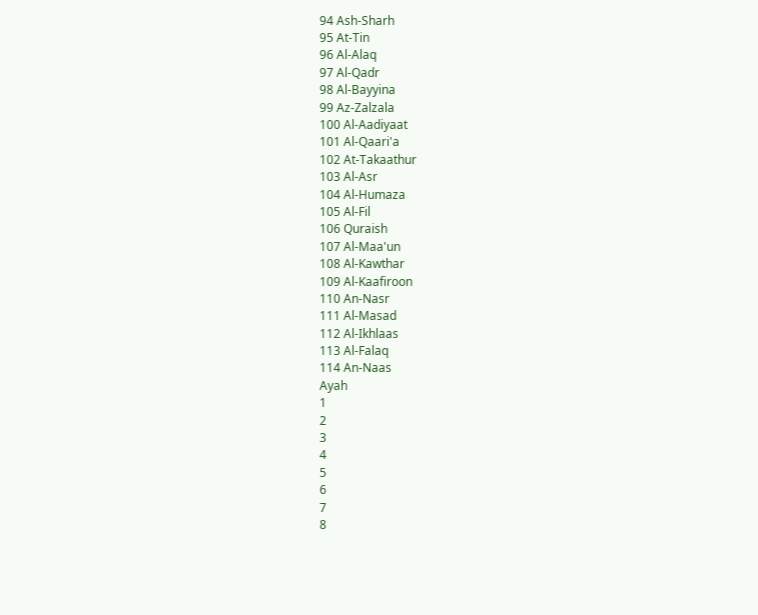94 Ash-Sharh
95 At-Tin
96 Al-Alaq
97 Al-Qadr
98 Al-Bayyina
99 Az-Zalzala
100 Al-Aadiyaat
101 Al-Qaari'a
102 At-Takaathur
103 Al-Asr
104 Al-Humaza
105 Al-Fil
106 Quraish
107 Al-Maa'un
108 Al-Kawthar
109 Al-Kaafiroon
110 An-Nasr
111 Al-Masad
112 Al-Ikhlaas
113 Al-Falaq
114 An-Naas
Ayah
1
2
3
4
5
6
7
8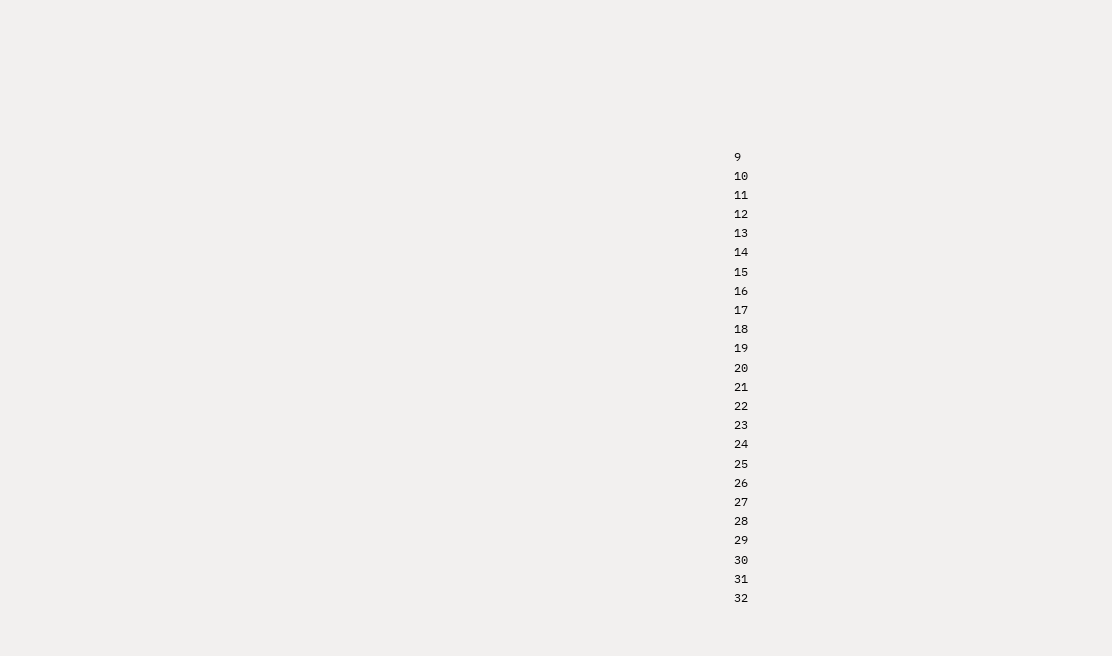9
10
11
12
13
14
15
16
17
18
19
20
21
22
23
24
25
26
27
28
29
30
31
32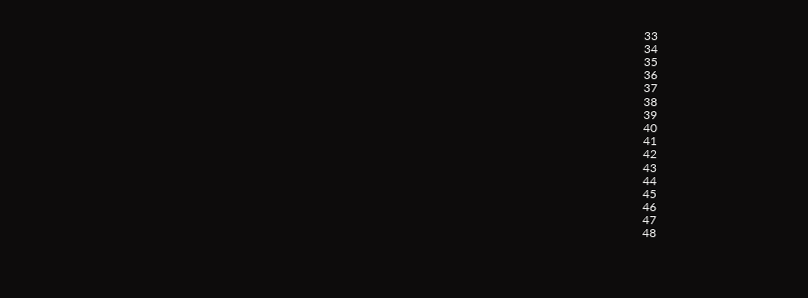33
34
35
36
37
38
39
40
41
42
43
44
45
46
47
48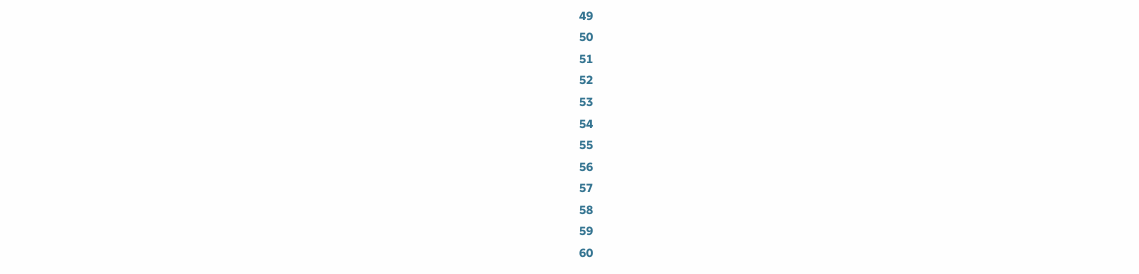49
50
51
52
53
54
55
56
57
58
59
60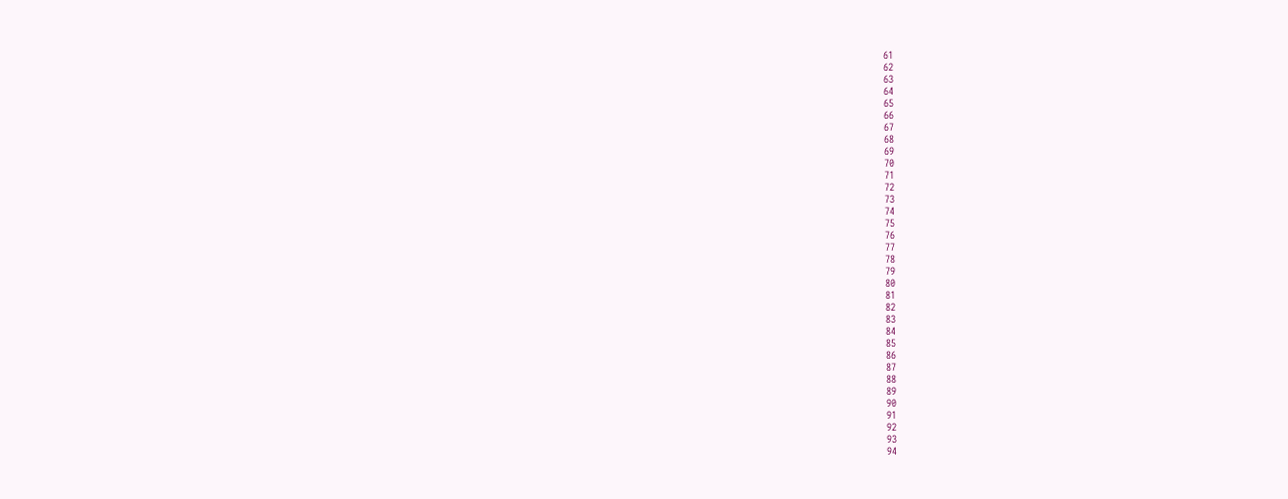61
62
63
64
65
66
67
68
69
70
71
72
73
74
75
76
77
78
79
80
81
82
83
84
85
86
87
88
89
90
91
92
93
94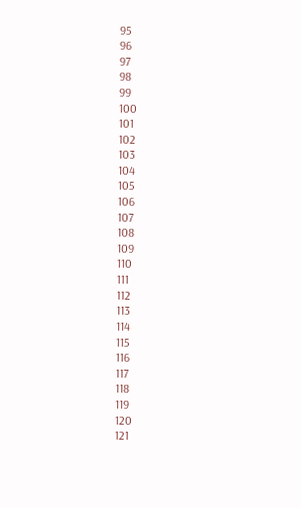95
96
97
98
99
100
101
102
103
104
105
106
107
108
109
110
111
112
113
114
115
116
117
118
119
120
121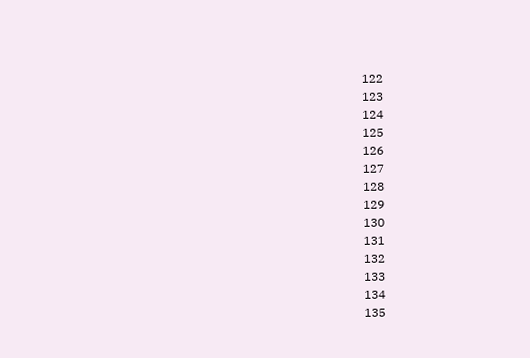122
123
124
125
126
127
128
129
130
131
132
133
134
135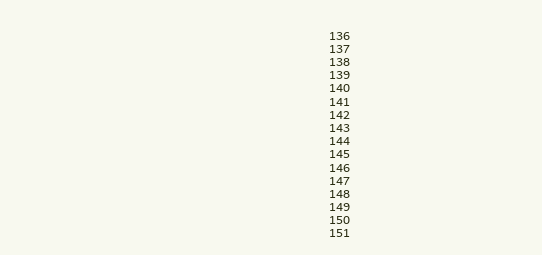136
137
138
139
140
141
142
143
144
145
146
147
148
149
150
151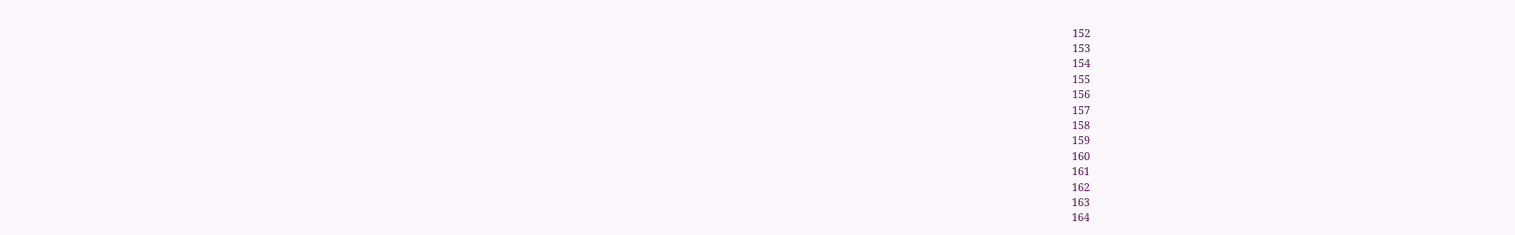152
153
154
155
156
157
158
159
160
161
162
163
164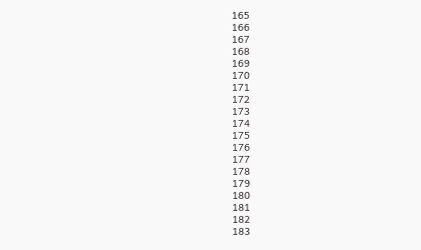165
166
167
168
169
170
171
172
173
174
175
176
177
178
179
180
181
182
183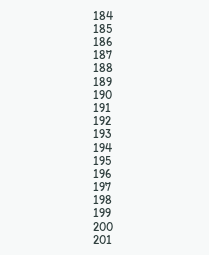184
185
186
187
188
189
190
191
192
193
194
195
196
197
198
199
200
201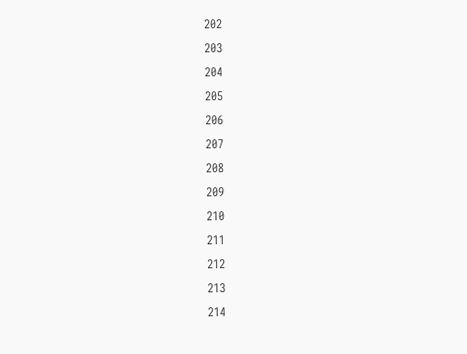202
203
204
205
206
207
208
209
210
211
212
213
214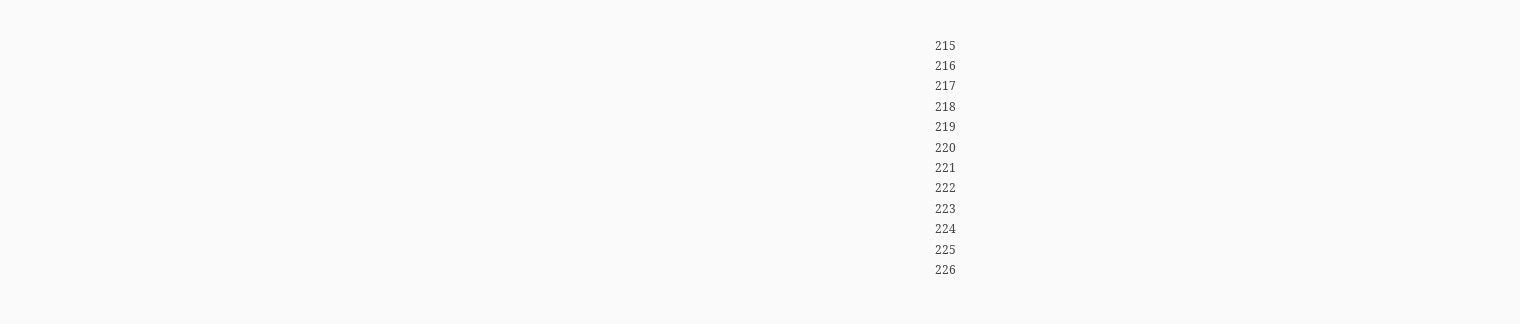215
216
217
218
219
220
221
222
223
224
225
226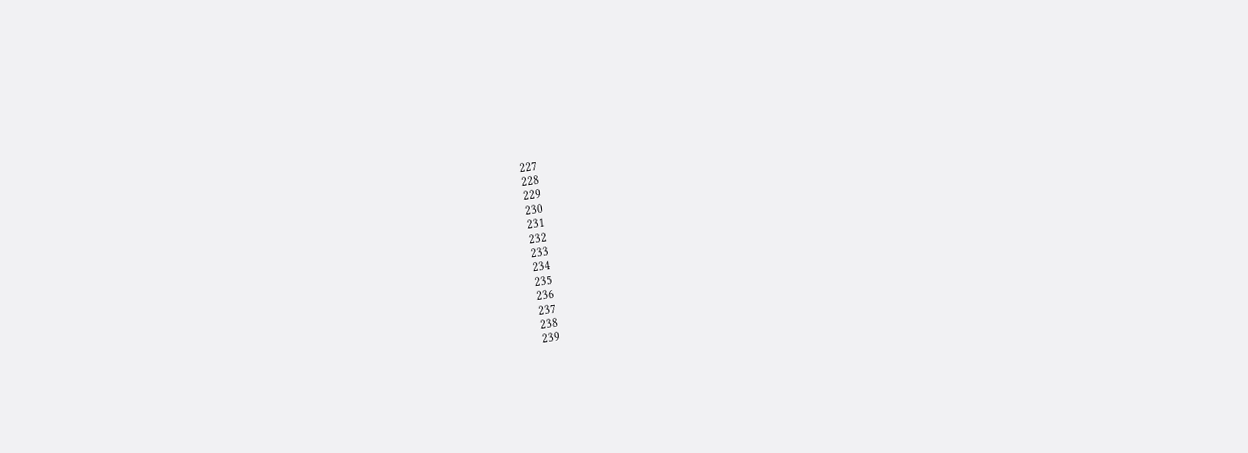227
228
229
230
231
232
233
234
235
236
237
238
239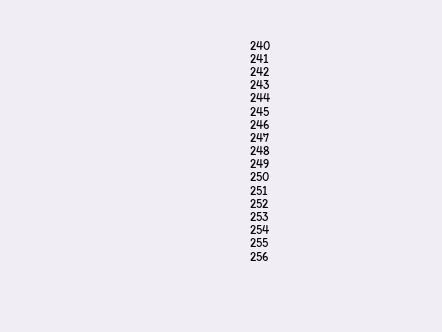240
241
242
243
244
245
246
247
248
249
250
251
252
253
254
255
256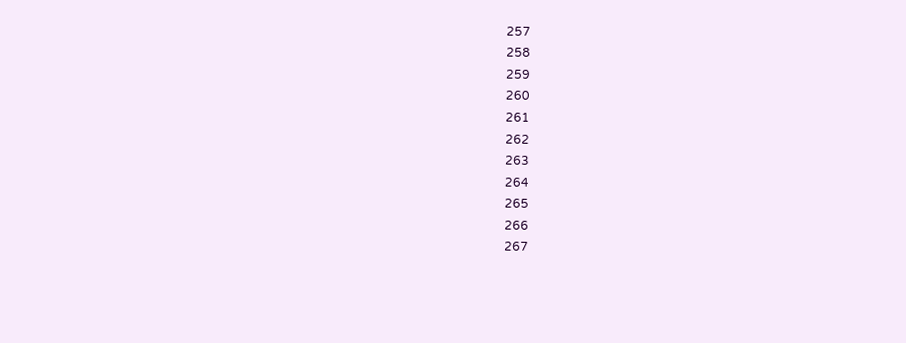257
258
259
260
261
262
263
264
265
266
267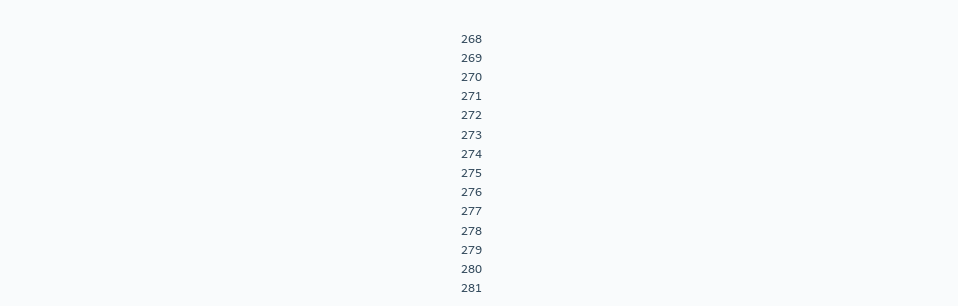268
269
270
271
272
273
274
275
276
277
278
279
280
281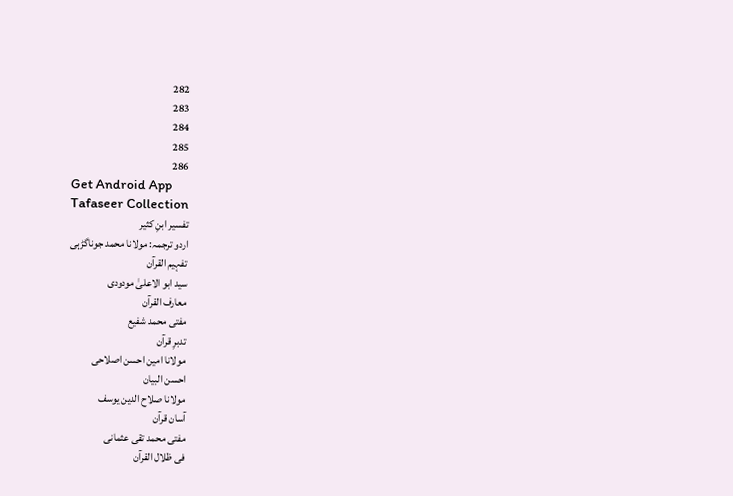282
283
284
285
286
Get Android App
Tafaseer Collection
تفسیر ابنِ کثیر
اردو ترجمہ: مولانا محمد جوناگڑہی
تفہیم القرآن
سید ابو الاعلیٰ مودودی
معارف القرآن
مفتی محمد شفیع
تدبرِ قرآن
مولانا امین احسن اصلاحی
احسن البیان
مولانا صلاح الدین یوسف
آسان قرآن
مفتی محمد تقی عثمانی
فی ظلال القرآن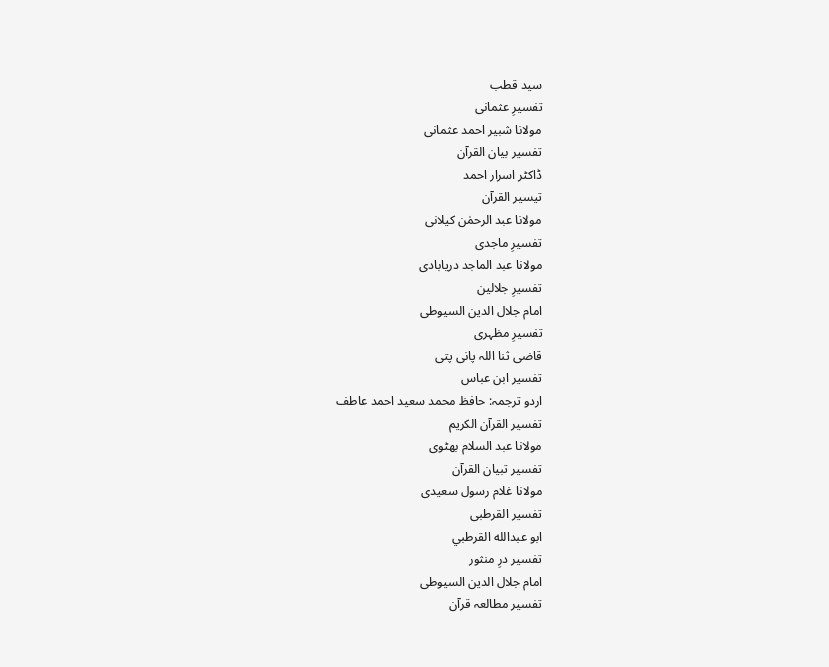سید قطب
تفسیرِ عثمانی
مولانا شبیر احمد عثمانی
تفسیر بیان القرآن
ڈاکٹر اسرار احمد
تیسیر القرآن
مولانا عبد الرحمٰن کیلانی
تفسیرِ ماجدی
مولانا عبد الماجد دریابادی
تفسیرِ جلالین
امام جلال الدین السیوطی
تفسیرِ مظہری
قاضی ثنا اللہ پانی پتی
تفسیر ابن عباس
اردو ترجمہ: حافظ محمد سعید احمد عاطف
تفسیر القرآن الکریم
مولانا عبد السلام بھٹوی
تفسیر تبیان القرآن
مولانا غلام رسول سعیدی
تفسیر القرطبی
ابو عبدالله القرطبي
تفسیر درِ منثور
امام جلال الدین السیوطی
تفسیر مطالعہ قرآن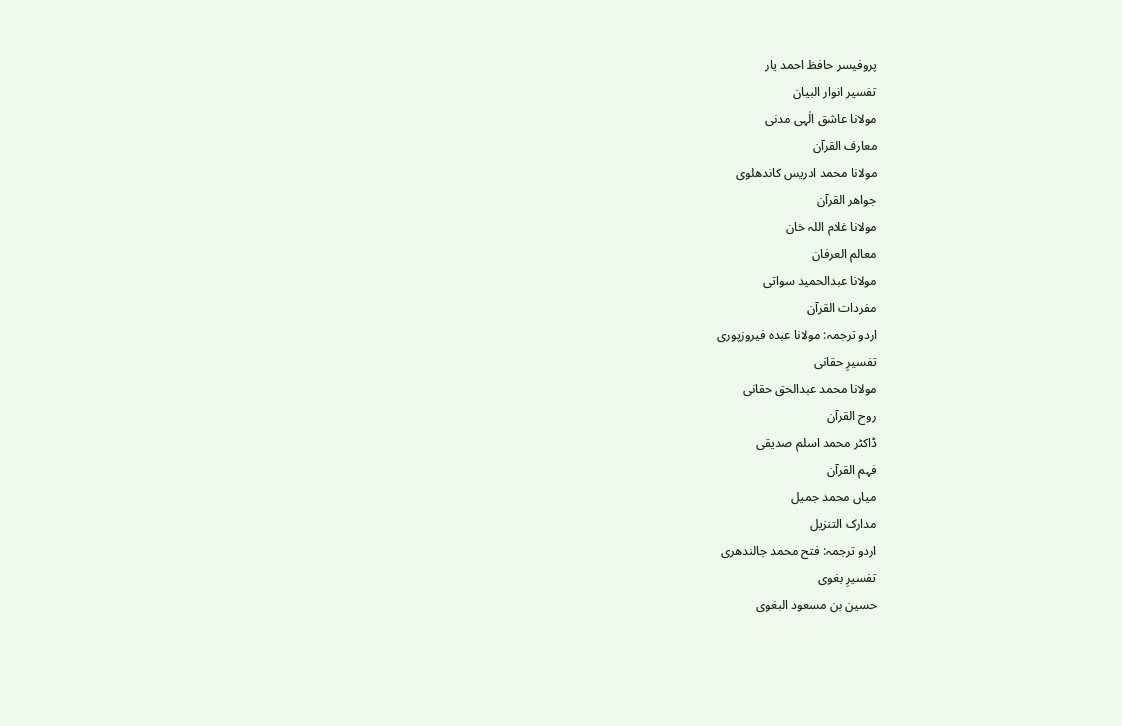پروفیسر حافظ احمد یار
تفسیر انوار البیان
مولانا عاشق الٰہی مدنی
معارف القرآن
مولانا محمد ادریس کاندھلوی
جواھر القرآن
مولانا غلام اللہ خان
معالم العرفان
مولانا عبدالحمید سواتی
مفردات القرآن
اردو ترجمہ: مولانا عبدہ فیروزپوری
تفسیرِ حقانی
مولانا محمد عبدالحق حقانی
روح القرآن
ڈاکٹر محمد اسلم صدیقی
فہم القرآن
میاں محمد جمیل
مدارک التنزیل
اردو ترجمہ: فتح محمد جالندھری
تفسیرِ بغوی
حسین بن مسعود البغوی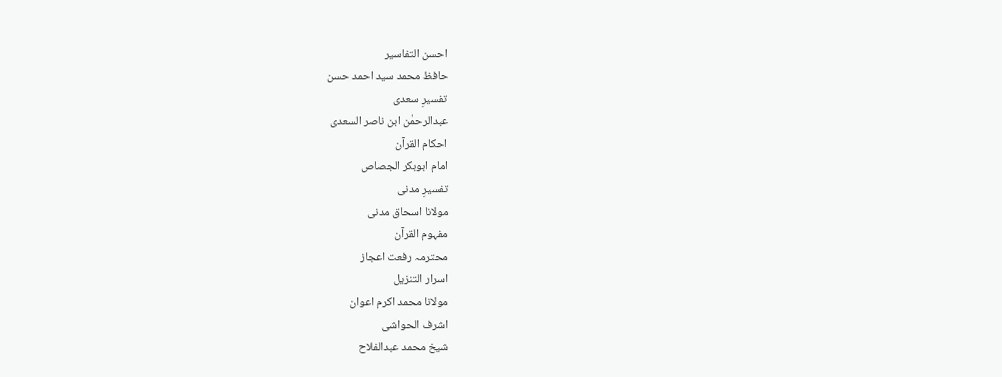احسن التفاسیر
حافظ محمد سید احمد حسن
تفسیرِ سعدی
عبدالرحمٰن ابن ناصر السعدی
احکام القرآن
امام ابوبکر الجصاص
تفسیرِ مدنی
مولانا اسحاق مدنی
مفہوم القرآن
محترمہ رفعت اعجاز
اسرار التنزیل
مولانا محمد اکرم اعوان
اشرف الحواشی
شیخ محمد عبدالفلاح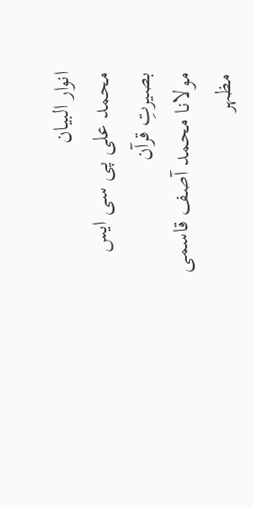انوار البیان
محمد علی پی سی ایس
بصیرتِ قرآن
مولانا محمد آصف قاسمی
مظہر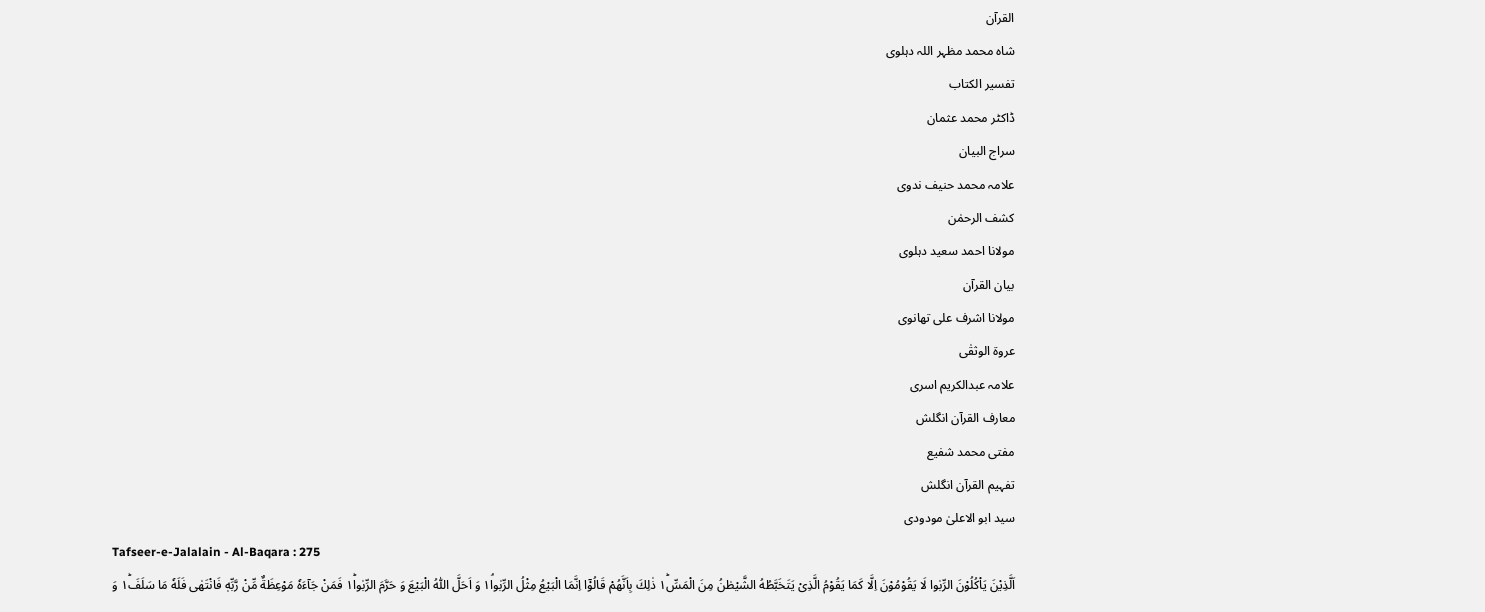القرآن
شاہ محمد مظہر اللہ دہلوی
تفسیر الکتاب
ڈاکٹر محمد عثمان
سراج البیان
علامہ محمد حنیف ندوی
کشف الرحمٰن
مولانا احمد سعید دہلوی
بیان القرآن
مولانا اشرف علی تھانوی
عروۃ الوثقٰی
علامہ عبدالکریم اسری
معارف القرآن انگلش
مفتی محمد شفیع
تفہیم القرآن انگلش
سید ابو الاعلیٰ مودودی
Tafseer-e-Jalalain - Al-Baqara : 275
اَلَّذِیْنَ یَاْكُلُوْنَ الرِّبٰوا لَا یَقُوْمُوْنَ اِلَّا كَمَا یَقُوْمُ الَّذِیْ یَتَخَبَّطُهُ الشَّیْطٰنُ مِنَ الْمَسِّ١ؕ ذٰلِكَ بِاَنَّهُمْ قَالُوْۤا اِنَّمَا الْبَیْعُ مِثْلُ الرِّبٰوا١ۘ وَ اَحَلَّ اللّٰهُ الْبَیْعَ وَ حَرَّمَ الرِّبٰوا١ؕ فَمَنْ جَآءَهٗ مَوْعِظَةٌ مِّنْ رَّبِّهٖ فَانْتَهٰى فَلَهٗ مَا سَلَفَ١ؕ وَ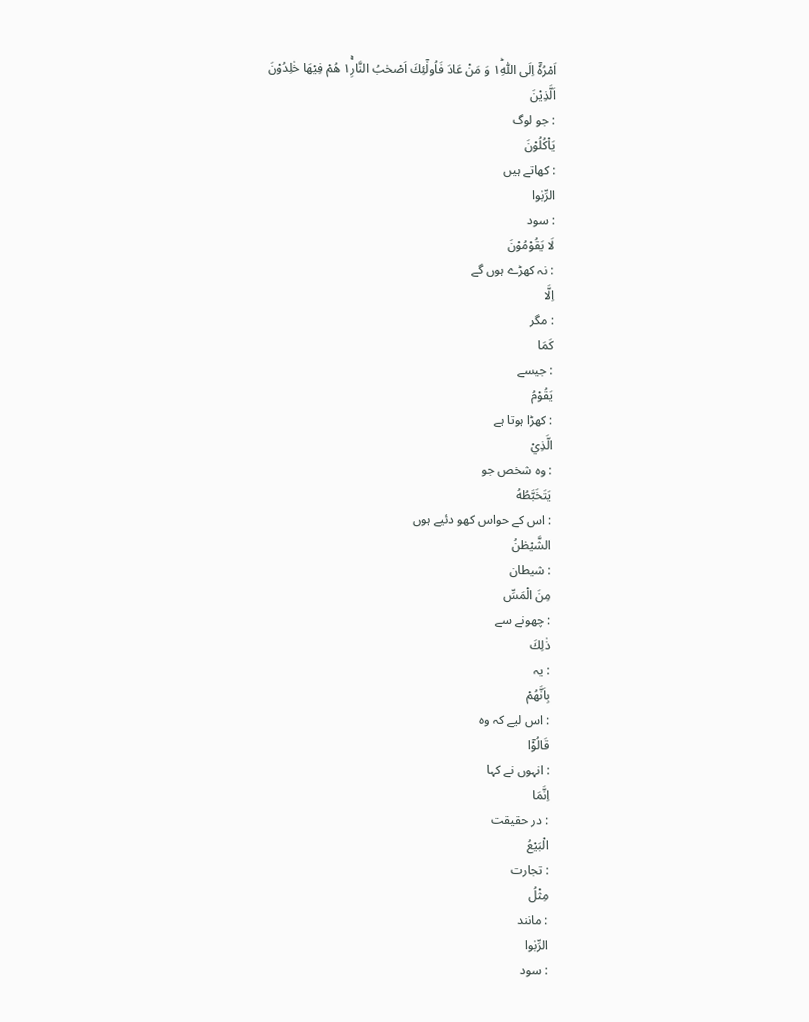اَمْرُهٗۤ اِلَى اللّٰهِ١ؕ وَ مَنْ عَادَ فَاُولٰٓئِكَ اَصْحٰبُ النَّارِ١ۚ هُمْ فِیْهَا خٰلِدُوْنَ
اَلَّذِيْنَ
: جو لوگ
يَاْكُلُوْنَ
: کھاتے ہیں
الرِّبٰوا
: سود
لَا يَقُوْمُوْنَ
: نہ کھڑے ہوں گے
اِلَّا
: مگر
كَمَا
: جیسے
يَقُوْمُ
: کھڑا ہوتا ہے
الَّذِيْ
: وہ شخص جو
يَتَخَبَّطُهُ
: اس کے حواس کھو دئیے ہوں
الشَّيْطٰنُ
: شیطان
مِنَ الْمَسِّ
: چھونے سے
ذٰلِكَ
: یہ
بِاَنَّھُمْ
: اس لیے کہ وہ
قَالُوْٓا
: انہوں نے کہا
اِنَّمَا
: در حقیقت
الْبَيْعُ
: تجارت
مِثْلُ
: مانند
الرِّبٰوا
: سود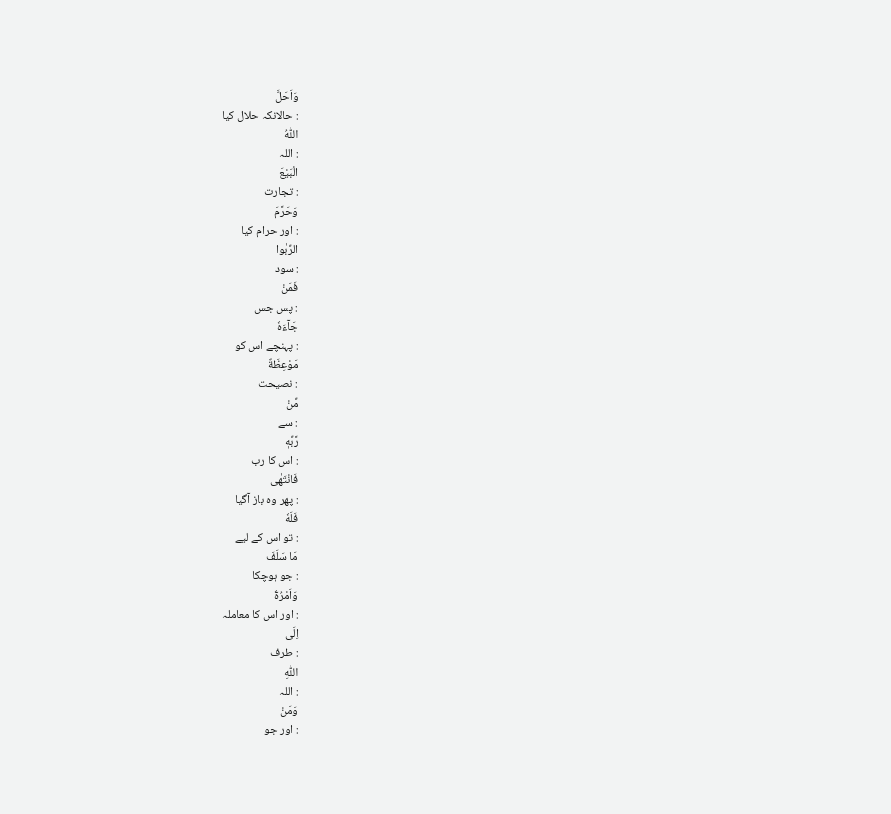وَاَحَلَّ
: حالانکہ حلال کیا
اللّٰهُ
: اللہ
الْبَيْعَ
: تجارت
وَحَرَّمَ
: اور حرام کیا
الرِّبٰوا
: سود
فَمَنْ
: پس جس
جَآءَهٗ
: پہنچے اس کو
مَوْعِظَةٌ
: نصیحت
مِّنْ
: سے
رَّبِّهٖ
: اس کا رب
فَانْتَهٰى
: پھر وہ باز آگیا
فَلَهٗ
: تو اس کے لیے
مَا سَلَفَ
: جو ہوچکا
وَاَمْرُهٗٓ
: اور اس کا معاملہ
اِلَى
: طرف
اللّٰهِ
: اللہ
وَمَنْ
: اور جو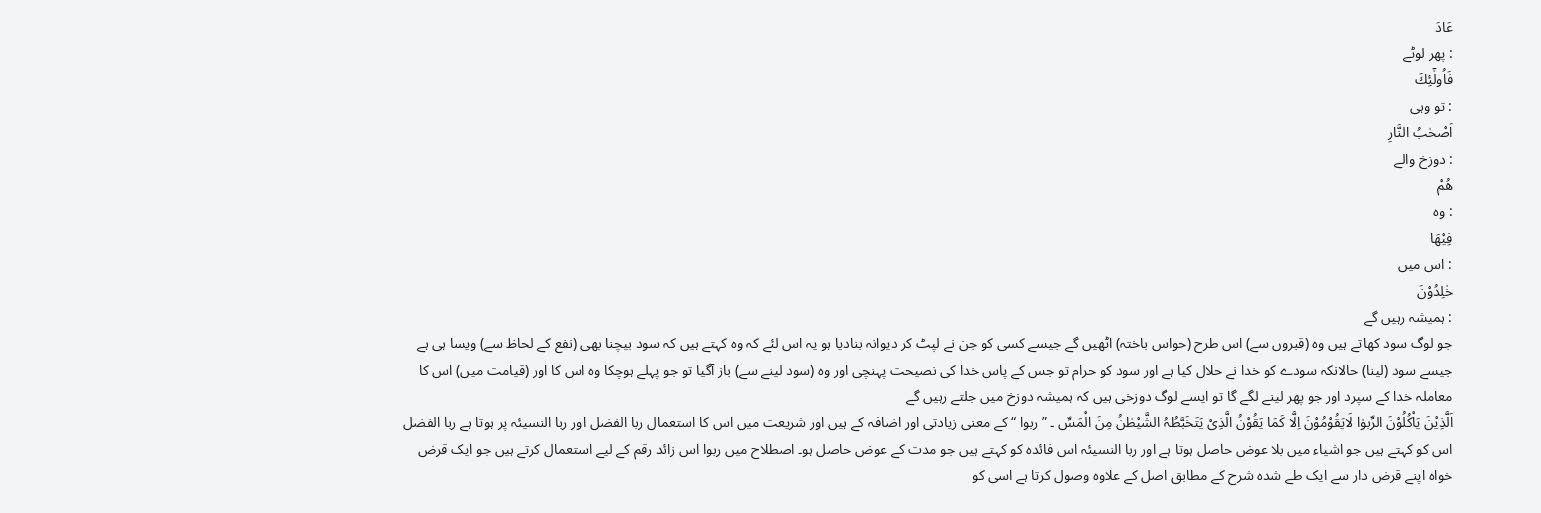عَادَ
: پھر لوٹے
فَاُولٰٓئِكَ
: تو وہی
اَصْحٰبُ النَّارِ
: دوزخ والے
ھُمْ
: وہ
فِيْهَا
: اس میں
خٰلِدُوْنَ
: ہمیشہ رہیں گے
جو لوگ سود کھاتے ہیں وہ (قبروں سے) اس طرح (حواس باختہ) اٹھیں گے جیسے کسی کو جن نے لپٹ کر دیوانہ بنادیا ہو یہ اس لئے کہ وہ کہتے ہیں کہ سود بیچنا بھی (نفع کے لحاظ سے) ویسا ہی ہے جیسے سود (لینا) حالانکہ سودے کو خدا نے حلال کیا ہے اور سود کو حرام تو جس کے پاس خدا کی نصیحت پہنچی اور وہ (سود لینے سے) باز آگیا تو جو پہلے ہوچکا وہ اس کا اور (قیامت میں) اس کا معاملہ خدا کے سپرد اور جو پھر لینے لگے گا تو ایسے لوگ دوزخی ہیں کہ ہمیشہ دوزخ میں جلتے رہیں گے
اَلَّذِیْنَ یَاْکُلُوْنَ الرِّبوٰا لَایَقُوْمُوْنَ اِلَّا کَمَا یَقُوْنُ الَّذِیْ یَتَخَبَّطُہُ الشَّیْطٰنُ مِنَ الْمَسِّ ۔ ” ربوا “ کے معنی زیادتی اور اضافہ کے ہیں اور شریعت میں اس کا استعمال ربا الفضل اور ربا النسیئہ پر ہوتا ہے ربا الفضل اس کو کہتے ہیں جو اشیاء میں بلا عوض حاصل ہوتا ہے اور ربا النسیئہ اس فائدہ کو کہتے ہیں جو مدت کے عوض حاصل ہو۔ اصطلاح میں ربوا اس زائد رقم کے لیے استعمال کرتے ہیں جو ایک قرض خواہ اپنے قرض دار سے ایک طے شدہ شرح کے مطابق اصل کے علاوہ وصول کرتا ہے اسی کو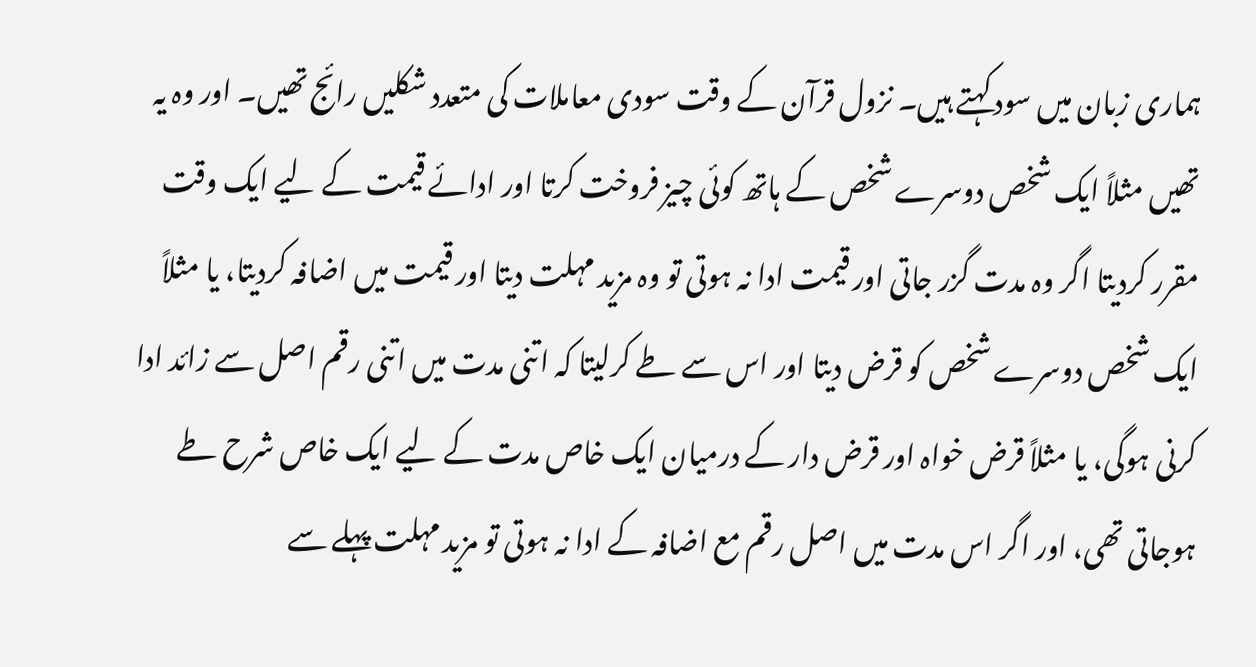ہماری زبان میں سود کہتے ہیں۔ نزول قرآن کے وقت سودی معاملات کی متعدد شکلیں رائج تھیں۔ اور وہ یہ تھیں مثلاً ایک شخص دوسرے شخص کے ہاتھ کوئی چیز فروخت کرتا اور ادائے قیمت کے لیے ایک وقت مقرر کردیتا اگر وہ مدت گزر جاتی اور قیمت ادا نہ ہوتی تو وہ مزید مہلت دیتا اور قیمت میں اضافہ کردیتا، یا مثلاً ایک شخص دوسرے شخص کو قرض دیتا اور اس سے طے کرلیتا کہ اتنی مدت میں اتنی رقم اصل سے زائد ادا کرنی ہوگی، یا مثلاً قرض خواہ اور قرض دار کے درمیان ایک خاص مدت کے لیے ایک خاص شرح طے ہوجاتی تھی، اور اگر اس مدت میں اصل رقم مع اضافہ کے ادا نہ ہوتی تو مزید مہلت پہلے سے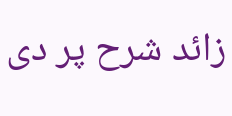زائد شرح پر دی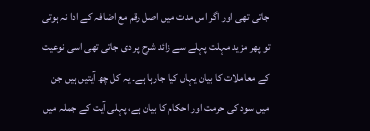جاتی تھی اور اگر اس مدت میں اصل رقم مع اضافہ کے ادا نہ ہوتی تو پھر مزید مہلت پہلے سے زائد شرح پر دی جاتی تھی اسی نوعیت کے معاملات کا بیان یہاں کیا جارہا ہے۔ یہ کل چھ آیتیں ہیں جن میں سود کی حرمت اور احکام کا بیان ہے، پہلی آیت کے جملہ میں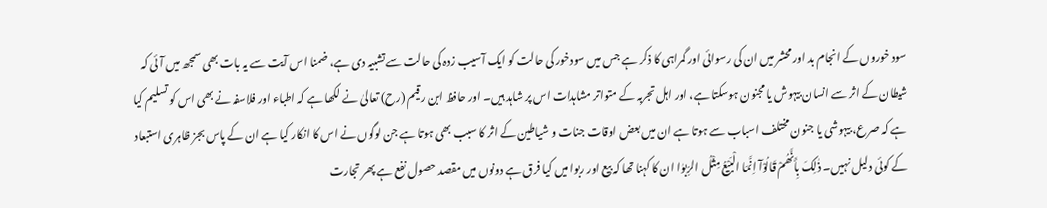سود خوروں کے انجام بد اور محشر میں ان کی رسوائی اور گمراہی کا ذکر ہے جس میں سودخور کی حالت کو ایک آسیب زدہ کی حالت سے تشبیہ دی ہے، ضمنا اس آیت سے یہ بات بھی سمجھ میں آئی کہ شیطان کے اثر سے انسان بیہوش یا مجنون ہوسکتا ہے، اور اہل تجربہ کے متواتر مشاہدات اس پر شاہد ہیں۔ اور حافظ ابن رقیم (رح) تعالیٰ نے لکھا ہے کہ اطباء اور فلاسفہ نے بھی اس کو تسلیم کیا ہے کہ صرع، بیہوشی یا جنون مختلف اسباب سے ہوتا ہے ان میں بعض اوقات جنات و شیاطین کے اثر کا سبب بھی ہوتا ہے جن لوگوں نے اس کا انکار کیا ہے ان کے پاس بجز ظاہری استبعاد کے کوئی دلیل نہیں۔ ذٰلِکَ بِأَنَّھُمْ قَالُوْآ اِنَّمَا الْبَیْعُ مِثْلُ الرِّبوٰا ان کا کہنا تھا کہ بیع اور ربوا میں کیا فرق ہے دونوں میں مقصد حصول نفع ہے پھر تجارت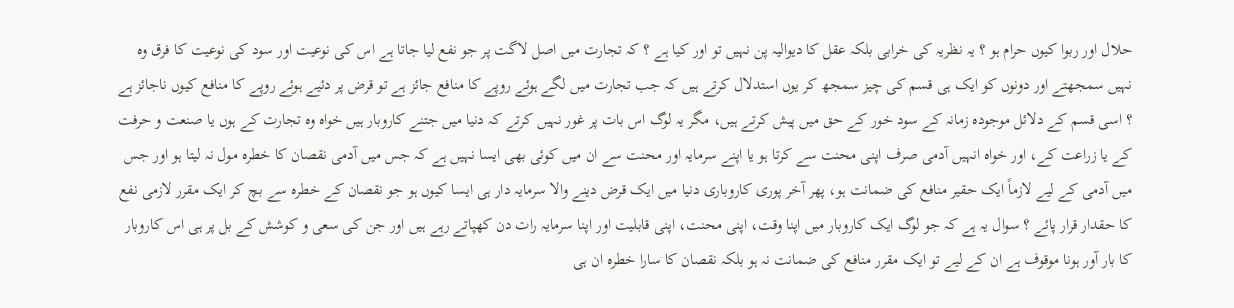حلال اور ربوا کیوں حرام ہو ؟ یہ نظریہ کی خرابی بلکہ عقل کا دیوالیہ پن نہیں تو اور کیا ہے ؟ کہ تجارت میں اصل لاگت پر جو نفع لیا جاتا ہے اس کی نوعیت اور سود کی نوعیت کا فرق وہ نہیں سمجھتے اور دونوں کو ایک ہی قسم کی چیز سمجھ کر یوں استدلال کرتے ہیں کہ جب تجارت میں لگے ہوئے روپے کا منافع جائز ہے تو قرض پر دئیے ہوئے روپے کا منافع کیوں ناجائز ہے ؟ اسی قسم کے دلائل موجودہ زمانہ کے سود خور کے حق میں پیش کرتے ہیں، مگر یہ لوگ اس بات پر غور نہیں کرتے کہ دنیا میں جتنے کاروبار ہیں خواہ وہ تجارت کے ہوں یا صنعت و حرفت کے یا زراعت کے، اور خواہ انہیں آدمی صرف اپنی محنت سے کرتا ہو یا اپنے سرمایہ اور محنت سے ان میں کوئی بھی ایسا نہیں ہے کہ جس میں آدمی نقصان کا خطرہ مول نہ لیتا ہو اور جس میں آدمی کے لیے لازماً ایک حقیر منافع کی ضمانت ہو، پھر آخر پوری کاروباری دنیا میں ایک قرض دینے والا سرمایہ دار ہی ایسا کیوں ہو جو نقصان کے خطرہ سے بچ کر ایک مقرر لازمی نفع کا حقدار قرار پائے ؟ سوال یہ ہے کہ جو لوگ ایک کاروبار میں اپنا وقت، اپنی محنت، اپنی قابلیت اور اپنا سرمایہ رات دن کھپاتے رہے ہیں اور جن کی سعی و کوشش کے بل پر ہی اس کاروبار کا بار آور ہونا موقوف ہے ان کے لیے تو ایک مقرر منافع کی ضمانت نہ ہو بلکہ نقصان کا سارا خطرہ ان ہی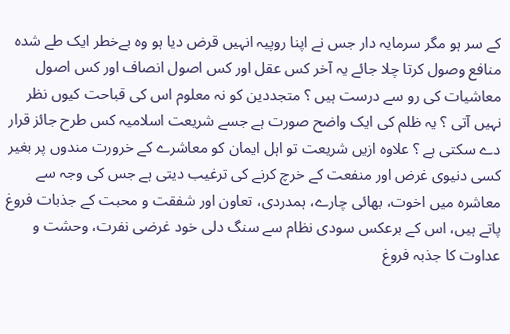کے سر ہو مگر سرمایہ دار جس نے اپنا روپیہ انہیں قرض دیا ہو وہ بےخطر ایک طے شدہ منافع وصول کرتا چلا جائے یہ آخر کس عقل اور کس اصول انصاف اور کس اصول معاشیات کی رو سے درست ہیں ؟ متجددین کو نہ معلوم اس کی قباحت کیوں نظر نہیں آتی ؟ یہ ظلم کی ایک واضح صورت ہے جسے شریعت اسلامیہ کس طرح جائز قرار دے سکتی ہے ؟ علاوہ ازیں شریعت تو اہل ایمان کو معاشرے کے خرورت مندوں پر بغیر کسی دنیوی غرض اور منفعت کے خرچ کرنے کی ترغیب دیتی ہے جس کی وجہ سے معاشرہ میں اخوت، بھائی چارے، ہمدردی، تعاون اور شفقت و محبت کے جذبات فروغ پاتے ہیں، اس کے برعکس سودی نظام سے سنگ دلی خود غرضی نفرت، وحشت و عداوت کا جذبہ فروغ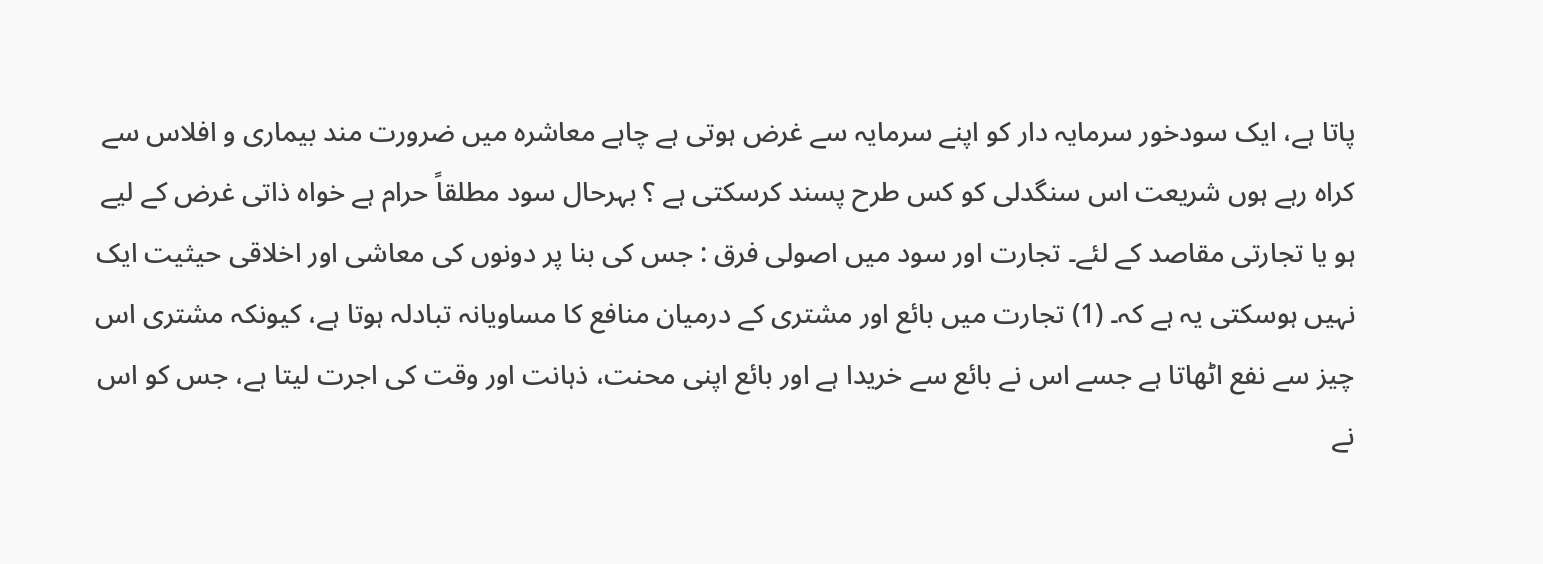پاتا ہے، ایک سودخور سرمایہ دار کو اپنے سرمایہ سے غرض ہوتی ہے چاہے معاشرہ میں ضرورت مند بیماری و افلاس سے کراہ رہے ہوں شریعت اس سنگدلی کو کس طرح پسند کرسکتی ہے ؟ بہرحال سود مطلقاً حرام ہے خواہ ذاتی غرض کے لیے ہو یا تجارتی مقاصد کے لئے۔ تجارت اور سود میں اصولی فرق : جس کی بنا پر دونوں کی معاشی اور اخلاقی حیثیت ایک نہیں ہوسکتی یہ ہے کہ۔ (1) تجارت میں بائع اور مشتری کے درمیان منافع کا مساویانہ تبادلہ ہوتا ہے، کیونکہ مشتری اس چیز سے نفع اٹھاتا ہے جسے اس نے بائع سے خریدا ہے اور بائع اپنی محنت، ذہانت اور وقت کی اجرت لیتا ہے، جس کو اس نے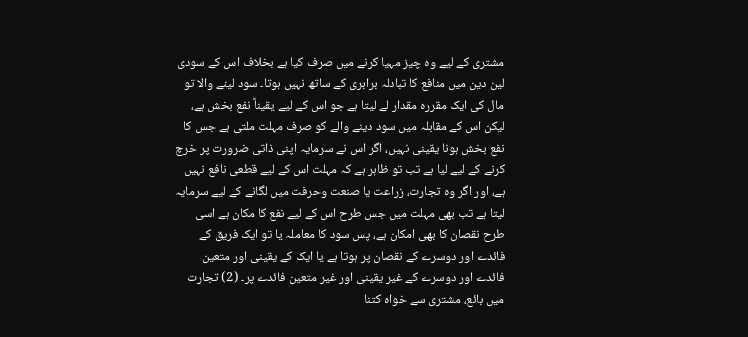مشتری کے لیے وہ چیز مہیا کرنے میں صرف کیا ہے بخلاف اس کے سودی لین دین میں منافع کا تبادلہ برابری کے ساتھ نہیں ہوتا۔ سود لینے والا تو مال کی ایک مقررہ مقدار لے لیتا ہے جو اس کے لیے یقیناً نفع بخش ہے، لیکن اس کے مقابلہ میں سود دینے والے کو صرف مہلت ملتی ہے جس کا نفع بخش ہونا یقینی نہیں، اگر اس نے سرمایہ اپنی ذاتی ضرورت پر خرچ کرنے کے لیے لیا ہے تب تو ظاہر ہے کہ مہلت اس کے لیے قطعی نافع نہیں ہے، اور اگر وہ تجارت، زراعت یا صنعت وحرفت میں لگانے کے لیے سرمایہ لیتا ہے تب بھی مہلت میں جس طرح اس کے لیے نفع کا مکان ہے اسی طرح نقصان کا بھی امکان ہے، پس سود کا معاملہ یا تو ایک فریق کے فائدے اور دوسرے کے نقصان پر ہوتا ہے یا ایک کے یقینی اور متعین فائدے اور دوسرے کے غیر یقینی اور غیر متعین فائدے پر۔ (2) تجارت میں بائع، مشتری سے خواہ کتنا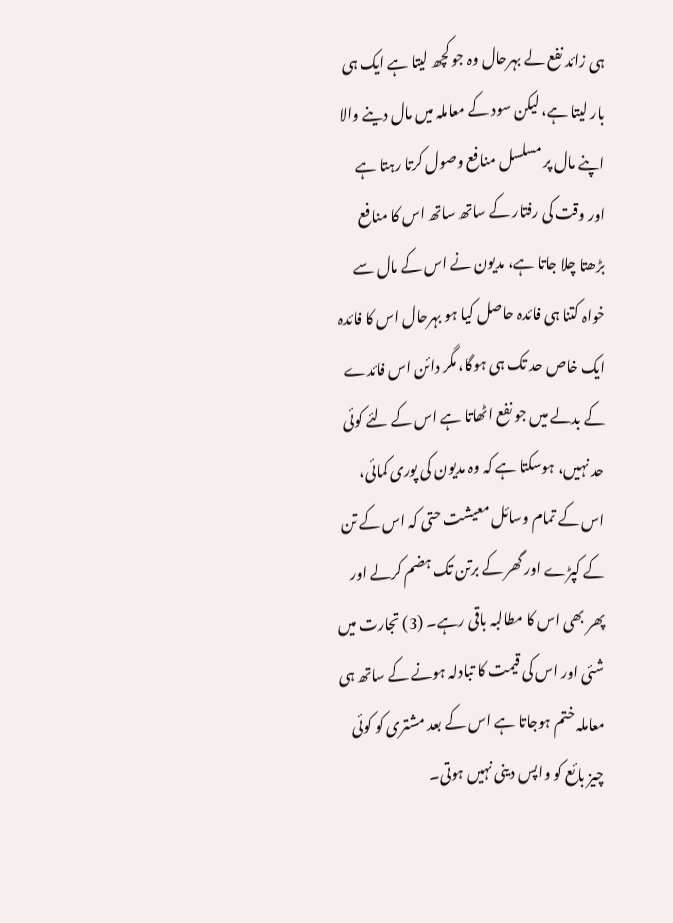ہی زائد نفع لے بہرحال وہ جو کچھ لیتا ہے ایک ہی بار لیتا ہے، لیکن سود کے معاملہ میں مال دینے والا اپنے مال پر مسلسل منافع وصول کرتا رہتا ہے اور وقت کی رفتار کے ساتھ ساتھ اس کا منافع بڑھتا چلا جاتا ہے، مدیون نے اس کے مال سے خواہ کتنا ہی فائدہ حاصل کیا ہو بہرحال اس کا فائدہ ایک خاص حد تک ہی ہوگا، مگر دائن اس فائدے کے بدلے میں جو نفع اٹھاتا ہے اس کے لئے کوئی حد نہیں، ہوسکتا ہے کہ وہ مدیون کی پوری کمائی، اس کے تمام وسائل معیشت حتی کہ اس کے تن کے کپڑے اور گھر کے برتن تک ہضم کرلے اور پھر بھی اس کا مطالبہ باقی رہے۔ (3) تجارت میں شئی اور اس کی قیمت کا تبادلہ ہونے کے ساتھ ہی معاملہ ختم ہوجاتا ہے اس کے بعد مشتری کو کوئی چیز بائع کو واپس دینی نہیں ہوتی۔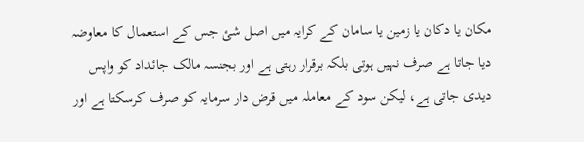مکان یا دکان یا زمین یا سامان کے کرایہ میں اصل شئ جس کے استعمال کا معاوضہ دیا جاتا ہے صرف نہیں ہوتی بلکہ برقرار رہتی ہے اور بجنسہ مالک جائداد کو واپس دیدی جاتی ہے، لیکن سود کے معاملہ میں قرض دار سرمایہ کو صرف کرسکتا ہے اور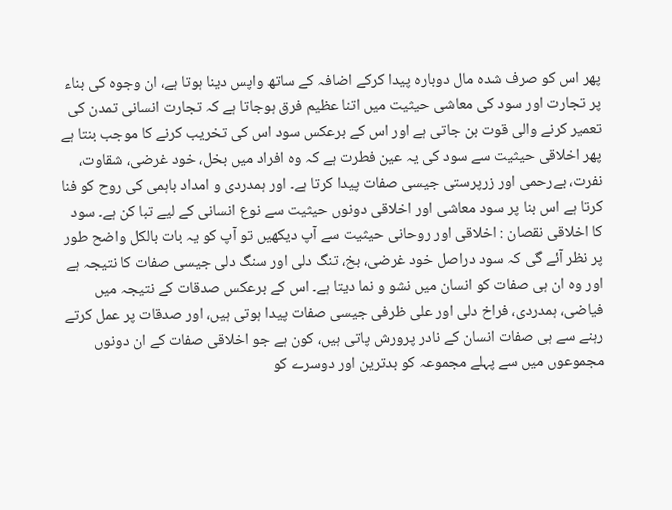پھر اس کو صرف شدہ مال دوبارہ پیدا کرکے اضافہ کے ساتھ واپس دینا ہوتا ہے، ان وجوہ کی بناء پر تجارت اور سود کی معاشی حیثیت میں اتنا عظیم فرق ہوجاتا ہے کہ تجارت انسانی تمدن کی تعمیر کرنے والی قوت بن جاتی ہے اور اس کے برعکس سود اس کی تخریب کرنے کا موجب بنتا ہے پھر اخلاقی حیثیت سے سود کی یہ عین فطرت ہے کہ وہ افراد میں بخل، خود غرضی، شقاوت، نفرت، بےرحمی اور زرپرستی جیسی صفات پیدا کرتا ہے۔ اور ہمدردی و امداد باہمی کی روح کو فنا کرتا ہے اس بنا پر سود معاشی اور اخلاقی دونوں حیثیت سے نوع انسانی کے لیے تبا کن ہے۔ سود کا اخلاقی نقصان : اخلاقی اور روحانی حیثیت سے آپ دیکھیں تو آپ کو یہ بات بالکل واضح طور پر نظر آئے گی کہ سود دراصل خود غرضی، بخ، تنگ دلی اور سنگ دلی جیسی صفات کا نتیجہ ہے اور وہ ان ہی صفات کو انسان میں نشو و نما دیتا ہے۔ اس کے برعکس صدقات کے نتیجہ میں فیاضی، ہمدردی، فراخ دلی اور علی ظرفی جیسی صفات پیدا ہوتی ہیں، اور صدقات پر عمل کرتے رہنے سے ہی صفات انسان کے نادر پرورش پاتی ہیں، کون ہے جو اخلاقی صفات کے ان دونوں مجموعوں میں سے پہلے مجموعہ کو بدترین اور دوسرے کو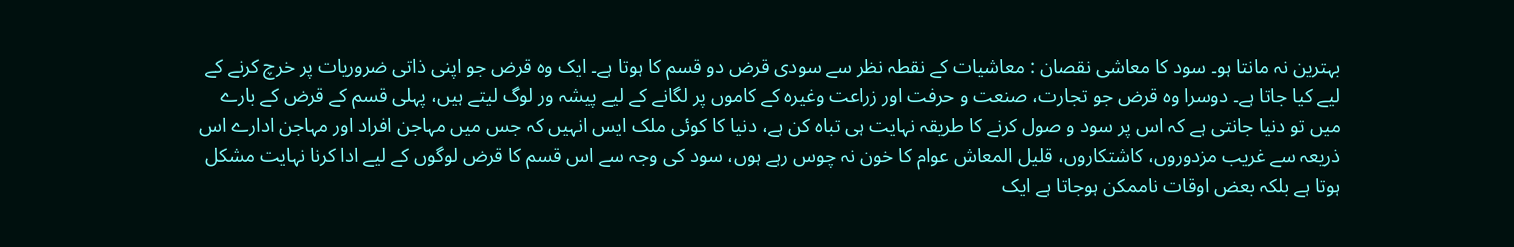بہترین نہ مانتا ہو۔ سود کا معاشی نقصان : معاشیات کے نقطہ نظر سے سودی قرض دو قسم کا ہوتا ہے۔ ایک وہ قرض جو اپنی ذاتی ضروریات پر خرچ کرنے کے لیے کیا جاتا ہے۔ دوسرا وہ قرض جو تجارت، صنعت و حرفت اور زراعت وغیرہ کے کاموں پر لگانے کے لیے پیشہ ور لوگ لیتے ہیں، پہلی قسم کے قرض کے بارے میں تو دنیا جانتی ہے کہ اس پر سود و صول کرنے کا طریقہ نہایت ہی تباہ کن ہے، دنیا کا کوئی ملک ایس انہیں کہ جس میں مہاجن افراد اور مہاجن ادارے اس ذریعہ سے غریب مزدوروں، کاشتکاروں، قلیل المعاش عوام کا خون نہ چوس رہے ہوں، سود کی وجہ سے اس قسم کا قرض لوگوں کے لیے ادا کرنا نہایت مشکل ہوتا ہے بلکہ بعض اوقات ناممکن ہوجاتا ہے ایک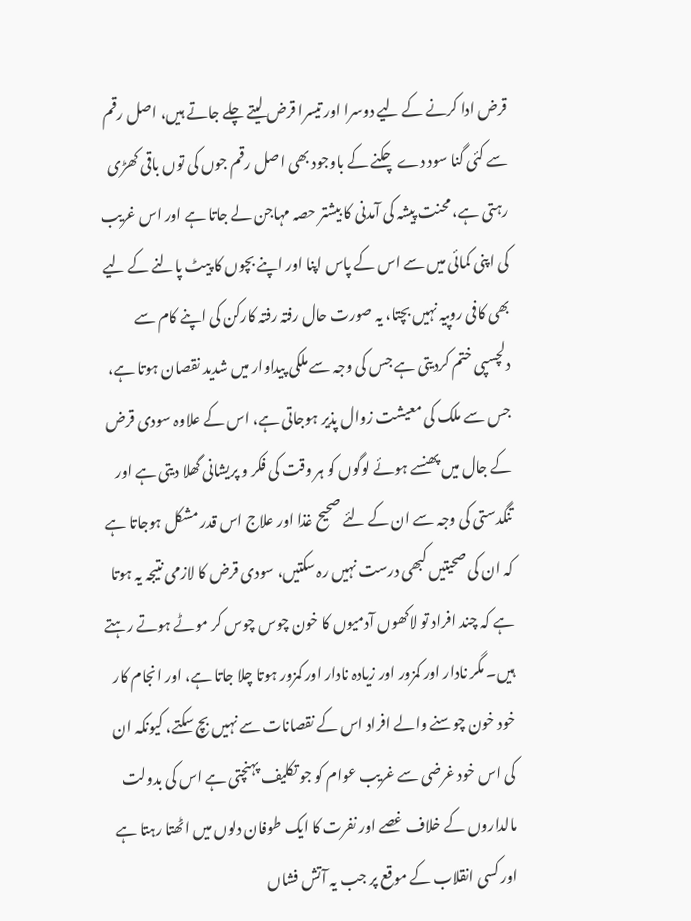قرض ادا کرنے کے لیے دوسرا اور تیسرا قرض لیتے چلے جاتے ہیں، اصل رقم سے کئی گنا سود دے چکنے کے باوجود بھی اصل رقم جوں کی توں باقی کھڑی رہتی ہے، محنت پیشہ کی آمدنی کا بیشتر حصہ مہاجن لے جاتا ہے اور اس غریب کی اپنی کمائی میں سے اس کے پاس اپنا اور اپنے بچوں کا پیٹ پالنے کے لیے بھی کافی روپیہ نہیں بچتا، یہ صورت حال رفتہ رفتہ کارکن کی اپنے کام سے دلچسپی ختم کردیتی ہے جس کی وجہ سے ملکی پیداوار میں شدید نقصان ہوتا ہے، جس سے ملک کی معیشت زوال پذیر ہوجاتی ہے، اس کے علاوہ سودی قرض کے جال میں پھنسے ہوئے لوگوں کو ہر وقت کی فکر و پریشانی گھلا دیتی ہے اور تنگدستی کی وجہ سے ان کے لئے صحیح غذا اور علاج اس قدر مشکل ہوجاتا ہے کہ ان کی صحیتیں کبھی درست نہیں رہ سکتیں، سودی قرض کا لازمی نتیجہ یہ ہوتا ہے کہ چند افراد تو لاکھوں آدمیوں کا خون چوس چوس کر موٹے ہوتے رہتے ہیں۔ مگر نادار اور کمزور اور زیادہ نادار اور کمزور ہوتا چلا جاتا ہے، اور انجام کار خود خون چوسنے والے افراد اس کے نقصانات سے نہیں بچ سکتے، کیونکہ ان کی اس خود غرضی سے غریب عوام کو جو تکلیف پہنچتی ہے اس کی بدولت مالداروں کے خلاف غصے اور نفرت کا ایک طوفان دلوں میں اٹھتا رہتا ہے اور کسی انقلاب کے موقع پر جب یہ آتش فشاں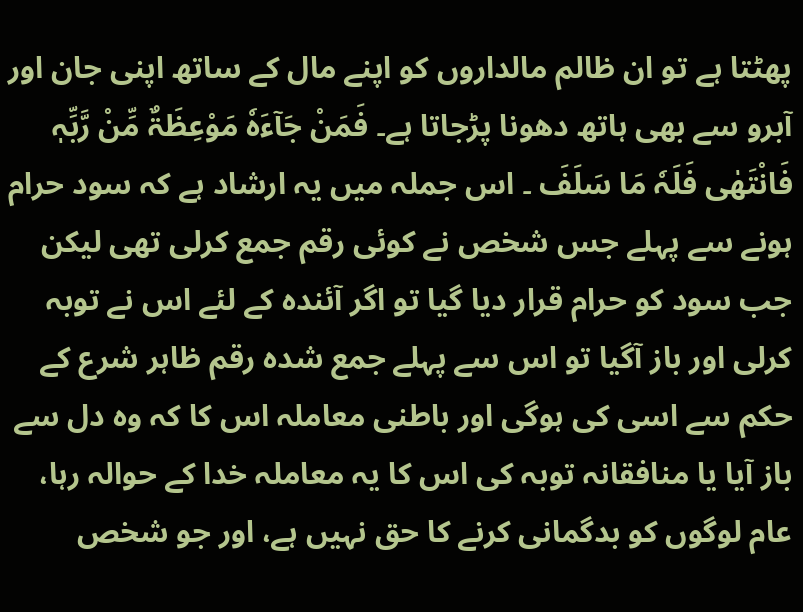پھٹتا ہے تو ان ظالم مالداروں کو اپنے مال کے ساتھ اپنی جان اور آبرو سے بھی ہاتھ دھونا پڑجاتا ہے۔ فَمَنْ جَآءَہٗ مَوْعِظَۃٌ مِّنْ رَّبِّہٖ فَانْتَھٰی فَلَہٗ مَا سَلَفَ ۔ اس جملہ میں یہ ارشاد ہے کہ سود حرام ہونے سے پہلے جس شخص نے کوئی رقم جمع کرلی تھی لیکن جب سود کو حرام قرار دیا گیا تو اگر آئندہ کے لئے اس نے توبہ کرلی اور باز آگیا تو اس سے پہلے جمع شدہ رقم ظاہر شرع کے حکم سے اسی کی ہوگی اور باطنی معاملہ اس کا کہ وہ دل سے باز آیا یا منافقانہ توبہ کی اس کا یہ معاملہ خدا کے حوالہ رہا، عام لوگوں کو بدگمانی کرنے کا حق نہیں ہے، اور جو شخص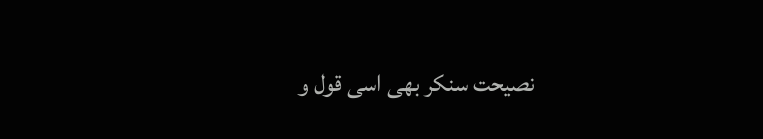نصیحت سنکر بھی اسی قول و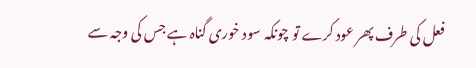فعل کی طرف پھر عود کرے تو چونکہ سود خوری گناہ ہے جس کی وجہ سے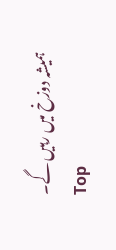ہمیشہ دوزخ میں رہیں گے۔
Top